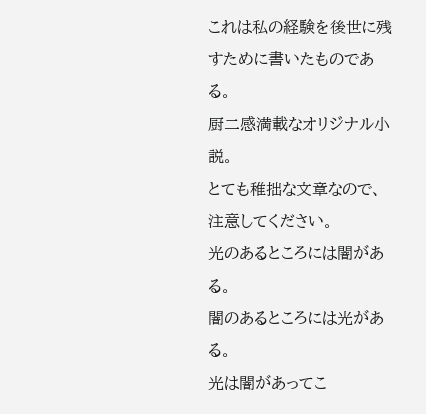これは私の経験を後世に残すために書いたものである。
厨二感満載なオリジナル小説。
とても稚拙な文章なので、注意してください。
光のあるところには闇がある。
闇のあるところには光がある。
光は闇があってこ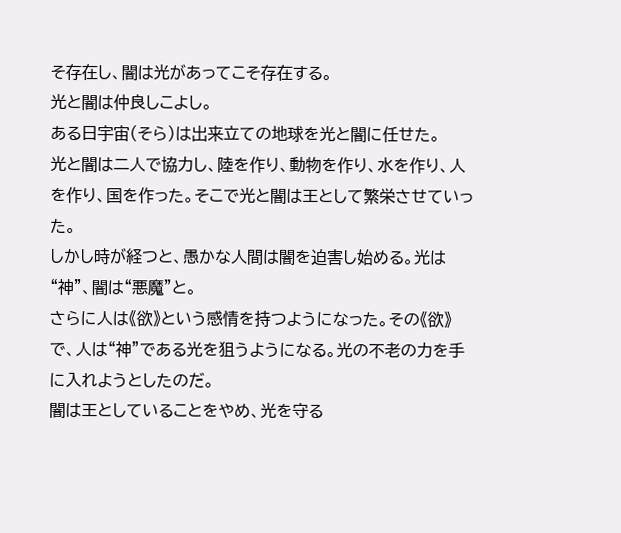そ存在し、闇は光があってこそ存在する。
光と闇は仲良しこよし。
ある日宇宙(そら)は出来立ての地球を光と闇に任せた。
光と闇は二人で協力し、陸を作り、動物を作り、水を作り、人を作り、国を作った。そこで光と闇は王として繁栄させていった。
しかし時が経つと、愚かな人間は闇を迫害し始める。光は“神”、闇は“悪魔"と。
さらに人は《欲》という感情を持つようになった。その《欲》で、人は“神”である光を狙うようになる。光の不老の力を手に入れようとしたのだ。
闇は王としていることをやめ、光を守る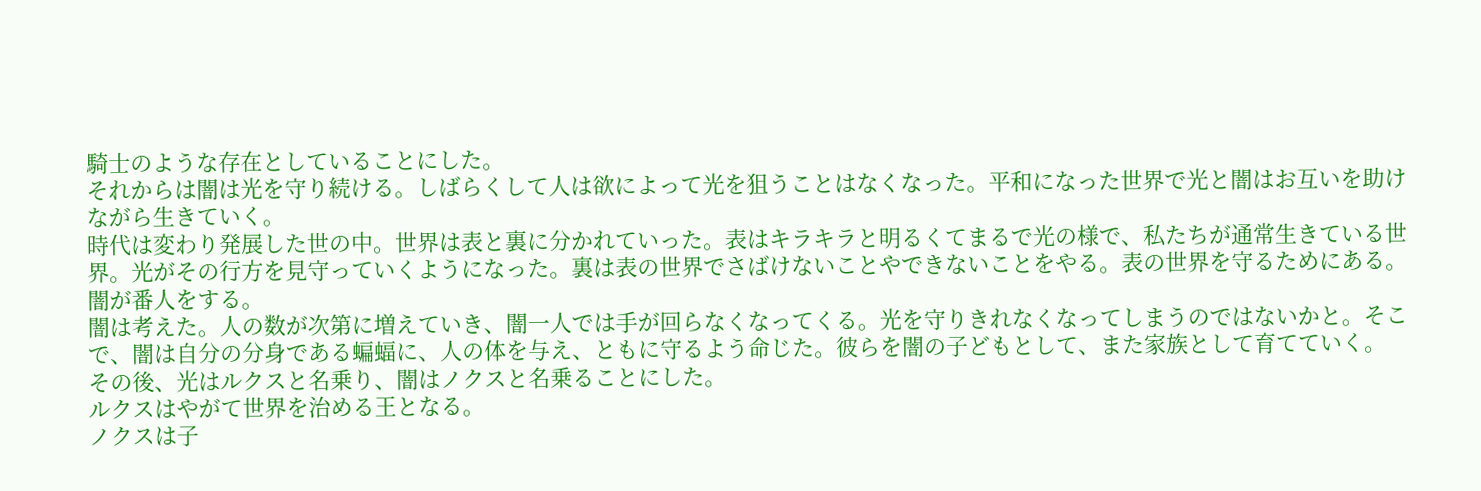騎士のような存在としていることにした。
それからは闇は光を守り続ける。しばらくして人は欲によって光を狙うことはなくなった。平和になった世界で光と闇はお互いを助けながら生きていく。
時代は変わり発展した世の中。世界は表と裏に分かれていった。表はキラキラと明るくてまるで光の様で、私たちが通常生きている世界。光がその行方を見守っていくようになった。裏は表の世界でさばけないことやできないことをやる。表の世界を守るためにある。闇が番人をする。
闇は考えた。人の数が次第に増えていき、闇一人では手が回らなくなってくる。光を守りきれなくなってしまうのではないかと。そこで、闇は自分の分身である蝙蝠に、人の体を与え、ともに守るよう命じた。彼らを闇の子どもとして、また家族として育てていく。
その後、光はルクスと名乗り、闇はノクスと名乗ることにした。
ルクスはやがて世界を治める王となる。
ノクスは子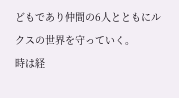どもであり仲間の6人とともにルクスの世界を守っていく。
時は経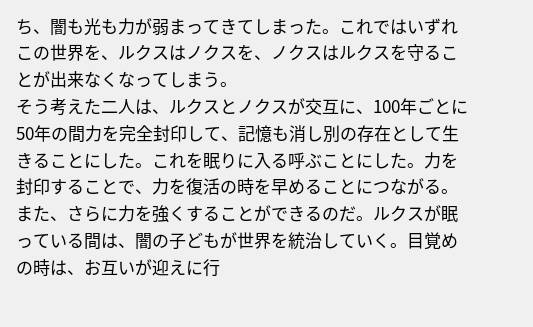ち、闇も光も力が弱まってきてしまった。これではいずれこの世界を、ルクスはノクスを、ノクスはルクスを守ることが出来なくなってしまう。
そう考えた二人は、ルクスとノクスが交互に、100年ごとに50年の間力を完全封印して、記憶も消し別の存在として生きることにした。これを眠りに入る呼ぶことにした。力を封印することで、力を復活の時を早めることにつながる。また、さらに力を強くすることができるのだ。ルクスが眠っている間は、闇の子どもが世界を統治していく。目覚めの時は、お互いが迎えに行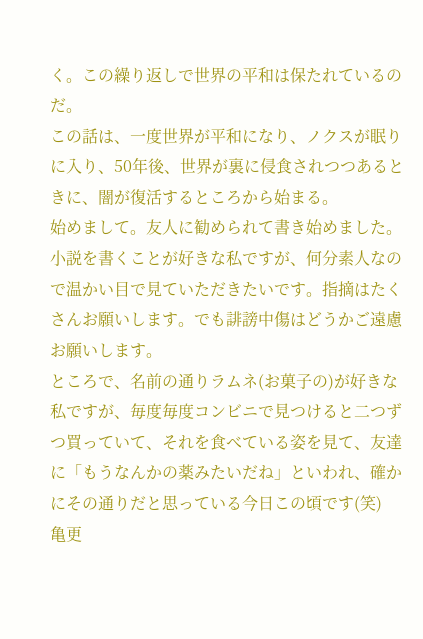く。この繰り返しで世界の平和は保たれているのだ。
この話は、一度世界が平和になり、ノクスが眠りに入り、50年後、世界が裏に侵食されつつあるときに、闇が復活するところから始まる。
始めまして。友人に勧められて書き始めました。小説を書くことが好きな私ですが、何分素人なので温かい目で見ていただきたいです。指摘はたくさんお願いします。でも誹謗中傷はどうかご遠慮お願いします。
ところで、名前の通りラムネ(お菓子の)が好きな私ですが、毎度毎度コンビニで見つけると二つずつ買っていて、それを食べている姿を見て、友達に「もうなんかの薬みたいだね」といわれ、確かにその通りだと思っている今日この頃です(笑)
亀更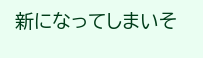新になってしまいそ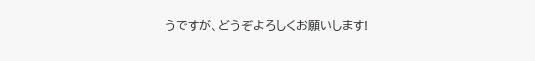うですが、どうぞよろしくお願いします!